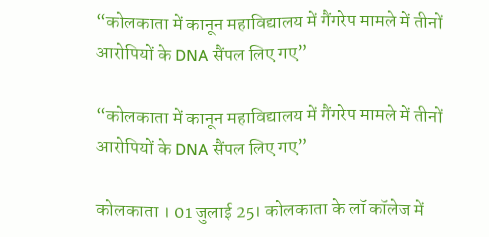“कोलकाता में कानून महाविद्यालय में गैंगरेप मामले में तीनों आरोपियों के DNA सैंपल लिए गए”

“कोलकाता में कानून महाविद्यालय में गैंगरेप मामले में तीनों आरोपियों के DNA सैंपल लिए गए”

कोलकाता । 01 जुलाई 25। कोलकाता के लॉ कॉलेज में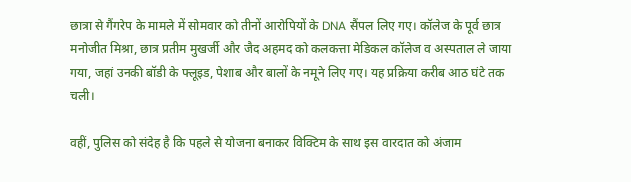छात्रा से गैंगरेप के मामले में सोमवार को तीनों आरोपियों के DNA सैंपल लिए गए। कॉलेज के पूर्व छात्र मनोजीत मिश्रा, छात्र प्रतीम मुखर्जी और जैद अहमद को कलकत्ता मेडिकल कॉलेज व अस्पताल ले जाया गया, जहां उनकी बॉडी के फ्लूइड, पेशाब और बालों के नमूने लिए गए। यह प्रक्रिया करीब आठ घंटे तक चली।

वहीं, पुलिस को संदेह है कि पहले से योजना बनाकर विक्टिम के साथ इस वारदात को अंजाम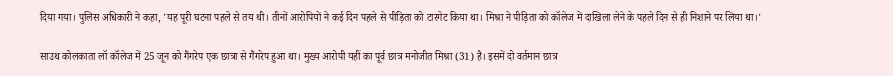दिया गया। पुलिस अधिकारी ने कहा, 'यह पूरी घटना पहले से तय थी। तीनों आरोपियों ने कई दिन पहले से पीड़िता को टारगेट किया था। मिश्रा ने पीड़िता को कॉलेज में दाखिला लेने के पहले दिन से ही निशाने पर लिया था।'

साउथ कोलकाता लॉ कॉलेज में 25 जून को गैंगरेप एक छात्रा से गैंगरेप हुआ था। मुख्य आरोपी यहीं का पूर्व छात्र मनोजीत मिश्रा (31) है। इसमें दो वर्तमान छात्र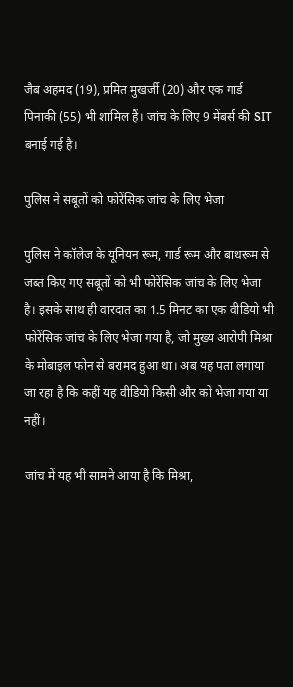जैब अहमद (19), प्रमित मुखर्जी (20) और एक गार्ड पिनाकी (55) भी शामिल हैं। जांच के लिए 9 मेंबर्स की SIT बनाई गई है।

पुलिस ने सबूतों को फोरेंसिक जांच के लिए भेजा

पुलिस ने कॉलेज के यूनियन रूम, गार्ड रूम और बाथरूम से जब्त किए गए सबूतों को भी फोरेंसिक जांच के लिए भेजा है। इसके साथ ही वारदात का 1.5 मिनट का एक वीडियो भी फोरेंसिक जांच के लिए भेजा गया है, जो मुख्य आरोपी मिश्रा के मोबाइल फोन से बरामद हुआ था। अब यह पता लगाया जा रहा है कि कहीं यह वीडियो किसी और को भेजा गया या नहीं।

जांच में यह भी सामने आया है कि मिश्रा,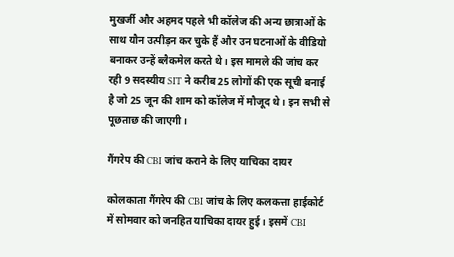मुखर्जी और अहमद पहले भी कॉलेज की अन्य छात्राओं के साथ यौन उत्पीड़न कर चुके हैं और उन घटनाओं के वीडियो बनाकर उन्हें ब्लैकमेल करते थे। इस मामले की जांच कर रही 9 सदस्यीय SIT ने करीब 25 लोगों की एक सूची बनाई है जो 25 जून की शाम को कॉलेज में मौजूद थे। इन सभी से पूछताछ की जाएगी।

गैंगरेप की CBI जांच कराने के लिए याचिका दायर

कोलकाता गैंगरेप की CBI जांच के लिए कलकत्ता हाईकोर्ट में सोमवार को जनहित याचिका दायर हुई। इसमें CBI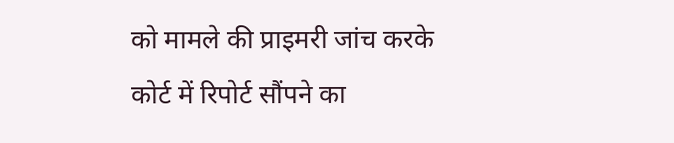को मामले की प्राइमरी जांच करके कोर्ट में रिपोर्ट सौंपने का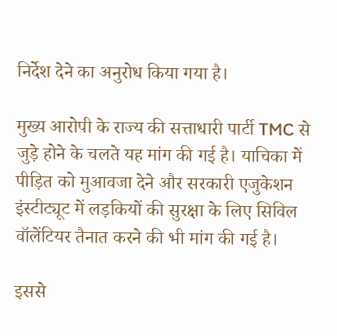निर्देश देने का अनुरोध किया गया है।

मुख्य आरोपी के राज्य की सत्ताधारी पार्टी TMC से जुड़े होने के चलते यह मांग की गई है। याचिका में पीड़ित को मुआवजा देने और सरकारी एजुकेशन इंस्टीट्यूट में लड़कियों की सुरक्षा के लिए सिविल वॉलेंटियर तैनात करने की भी मांग की गई है।

इससे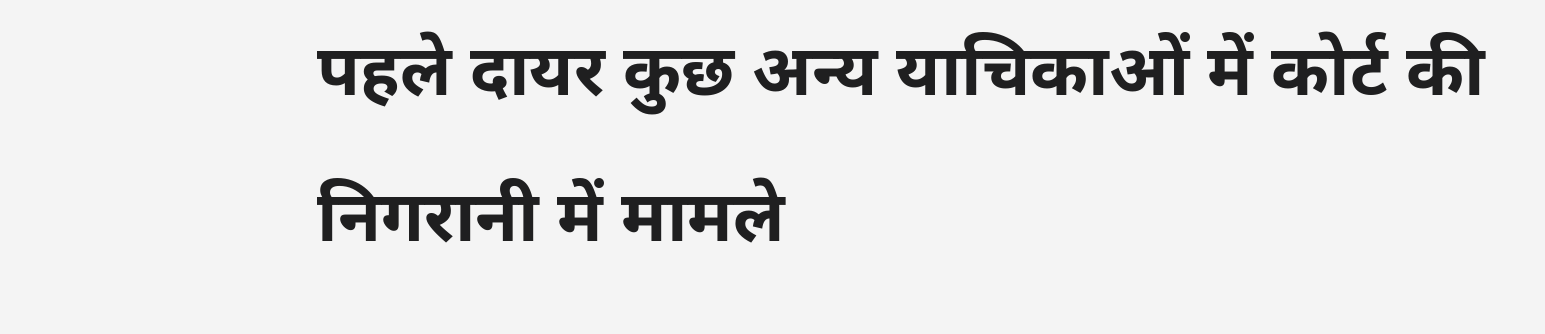पहले दायर कुछ अन्य याचिकाओं में कोर्ट की निगरानी में मामले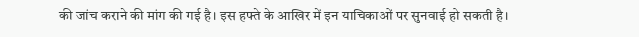की जांच कराने की मांग की गई है। इस हफ्ते के आखिर में इन याचिकाओं पर सुनवाई हो सकती है।